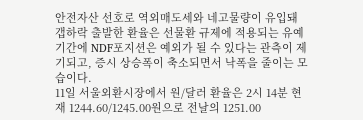안전자산 선호로 역외매도세와 네고물량이 유입돼 갭하락 출발한 환율은 선물환 규제에 적용되는 유예기간에 NDF포지션은 예외가 될 수 있다는 관측이 제기되고, 증시 상승폭이 축소되면서 낙폭을 줄이는 모습이다.
11일 서울외환시장에서 원/달러 환율은 2시 14분 현재 1244.60/1245.00원으로 전날의 1251.00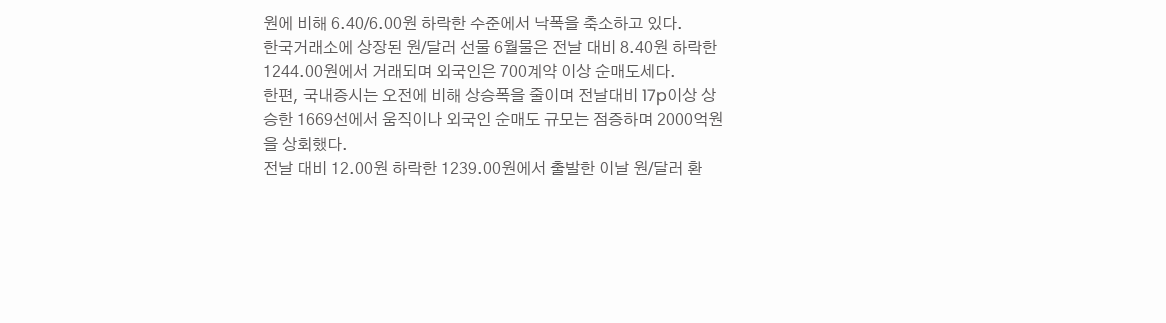원에 비해 6.40/6.00원 하락한 수준에서 낙폭을 축소하고 있다.
한국거래소에 상장된 원/달러 선물 6월물은 전날 대비 8.40원 하락한 1244.00원에서 거래되며 외국인은 700계약 이상 순매도세다.
한편, 국내증시는 오전에 비해 상승폭을 줄이며 전날대비 17p이상 상승한 1669선에서 움직이나 외국인 순매도 규모는 점증하며 2000억원을 상회했다.
전날 대비 12.00원 하락한 1239.00원에서 출발한 이날 원/달러 환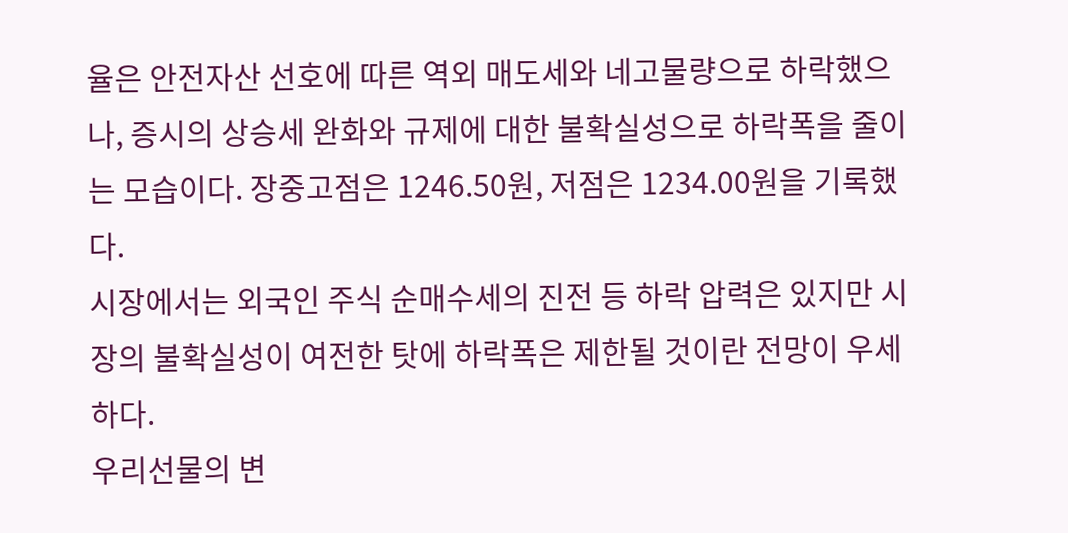율은 안전자산 선호에 따른 역외 매도세와 네고물량으로 하락했으나, 증시의 상승세 완화와 규제에 대한 불확실성으로 하락폭을 줄이는 모습이다. 장중고점은 1246.50원, 저점은 1234.00원을 기록했다.
시장에서는 외국인 주식 순매수세의 진전 등 하락 압력은 있지만 시장의 불확실성이 여전한 탓에 하락폭은 제한될 것이란 전망이 우세하다.
우리선물의 변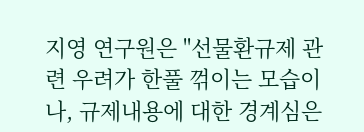지영 연구원은 "선물환규제 관련 우려가 한풀 꺾이는 모습이나, 규제내용에 대한 경계심은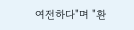여전하다"며 "환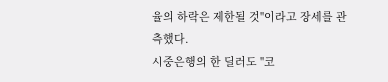율의 하락은 제한될 것"이라고 장세를 관측했다.
시중은행의 한 딜러도 "코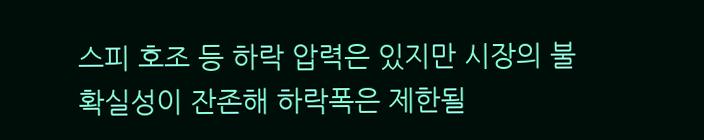스피 호조 등 하락 압력은 있지만 시장의 불확실성이 잔존해 하락폭은 제한될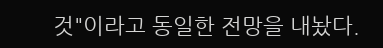것"이라고 동일한 전망을 내놨다.